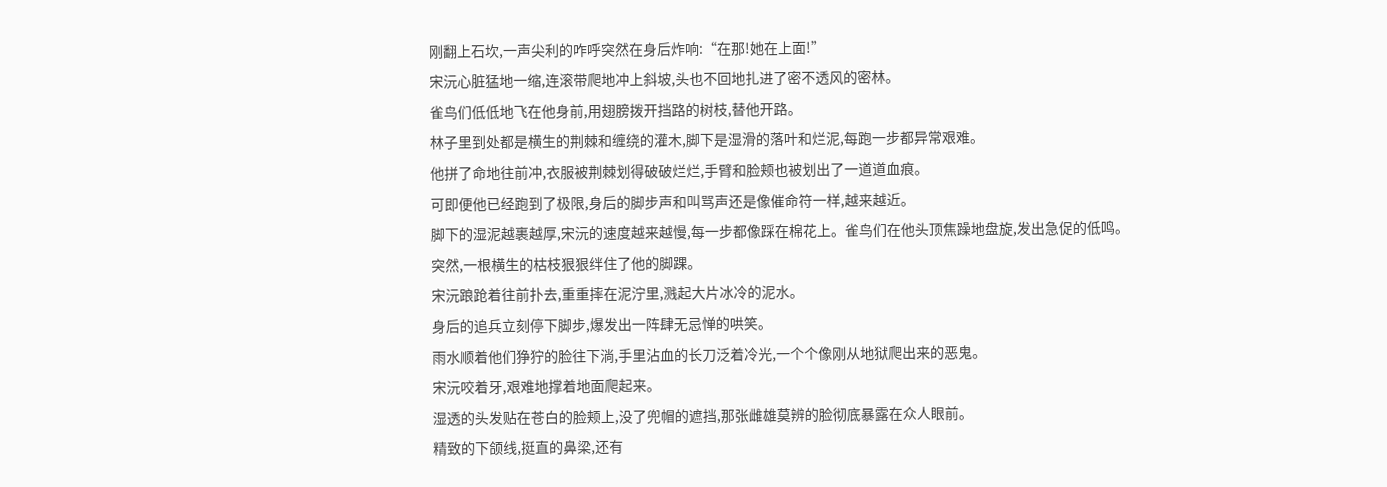刚翻上石坎,一声尖利的咋呼突然在身后炸响:“在那!她在上面!”
宋沅心脏猛地一缩,连滚带爬地冲上斜坡,头也不回地扎进了密不透风的密林。
雀鸟们低低地飞在他身前,用翅膀拨开挡路的树枝,替他开路。
林子里到处都是横生的荆棘和缠绕的灌木,脚下是湿滑的落叶和烂泥,每跑一步都异常艰难。
他拼了命地往前冲,衣服被荆棘划得破破烂烂,手臂和脸颊也被划出了一道道血痕。
可即便他已经跑到了极限,身后的脚步声和叫骂声还是像催命符一样,越来越近。
脚下的湿泥越裹越厚,宋沅的速度越来越慢,每一步都像踩在棉花上。雀鸟们在他头顶焦躁地盘旋,发出急促的低鸣。
突然,一根横生的枯枝狠狠绊住了他的脚踝。
宋沅踉跄着往前扑去,重重摔在泥泞里,溅起大片冰冷的泥水。
身后的追兵立刻停下脚步,爆发出一阵肆无忌惮的哄笑。
雨水顺着他们狰狞的脸往下淌,手里沾血的长刀泛着冷光,一个个像刚从地狱爬出来的恶鬼。
宋沅咬着牙,艰难地撑着地面爬起来。
湿透的头发贴在苍白的脸颊上,没了兜帽的遮挡,那张雌雄莫辨的脸彻底暴露在众人眼前。
精致的下颌线,挺直的鼻梁,还有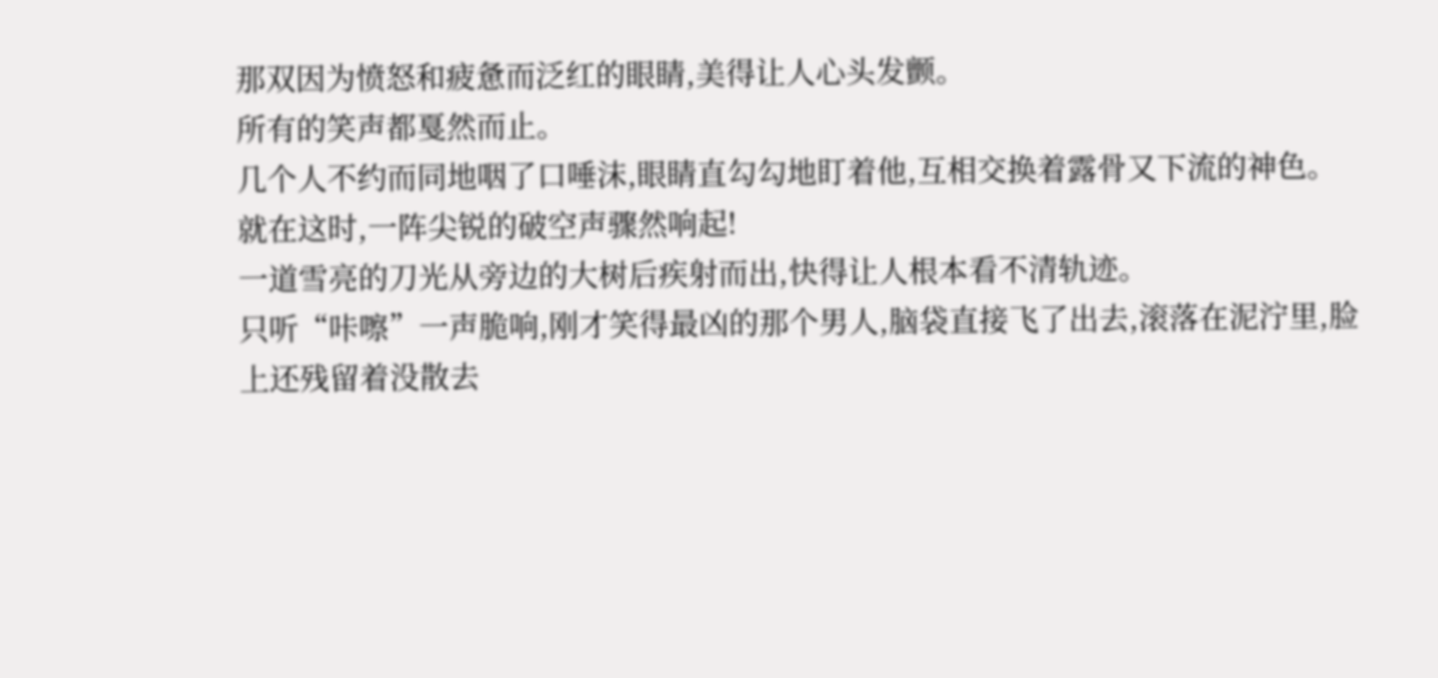那双因为愤怒和疲惫而泛红的眼睛,美得让人心头发颤。
所有的笑声都戛然而止。
几个人不约而同地咽了口唾沫,眼睛直勾勾地盯着他,互相交换着露骨又下流的神色。
就在这时,一阵尖锐的破空声骤然响起!
一道雪亮的刀光从旁边的大树后疾射而出,快得让人根本看不清轨迹。
只听“咔嚓”一声脆响,刚才笑得最凶的那个男人,脑袋直接飞了出去,滚落在泥泞里,脸上还残留着没散去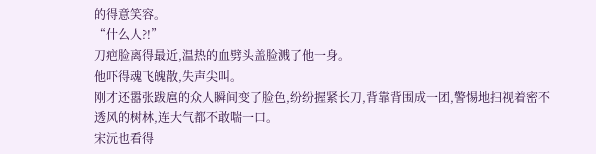的得意笑容。
“什么人?!”
刀疤脸离得最近,温热的血劈头盖脸溅了他一身。
他吓得魂飞魄散,失声尖叫。
刚才还嚣张跋扈的众人瞬间变了脸色,纷纷握紧长刀,背靠背围成一团,警惕地扫视着密不透风的树林,连大气都不敢喘一口。
宋沅也看得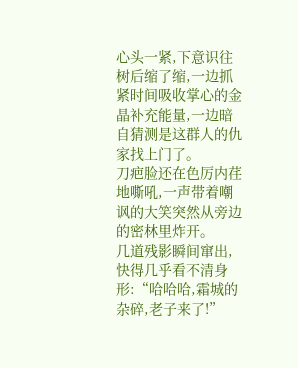心头一紧,下意识往树后缩了缩,一边抓紧时间吸收掌心的金晶补充能量,一边暗自猜测是这群人的仇家找上门了。
刀疤脸还在色厉内荏地嘶吼,一声带着嘲讽的大笑突然从旁边的密林里炸开。
几道残影瞬间窜出,快得几乎看不清身形:“哈哈哈,霜城的杂碎,老子来了!”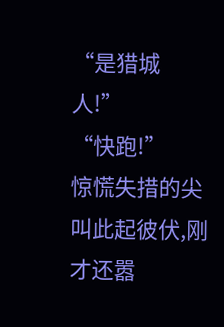“是猎城人!”
“快跑!”
惊慌失措的尖叫此起彼伏,刚才还嚣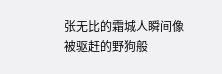张无比的霜城人瞬间像被驱赶的野狗般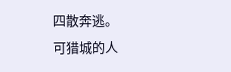四散奔逃。
可猎城的人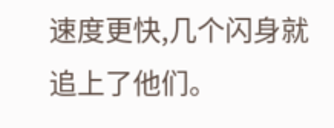速度更快,几个闪身就追上了他们。